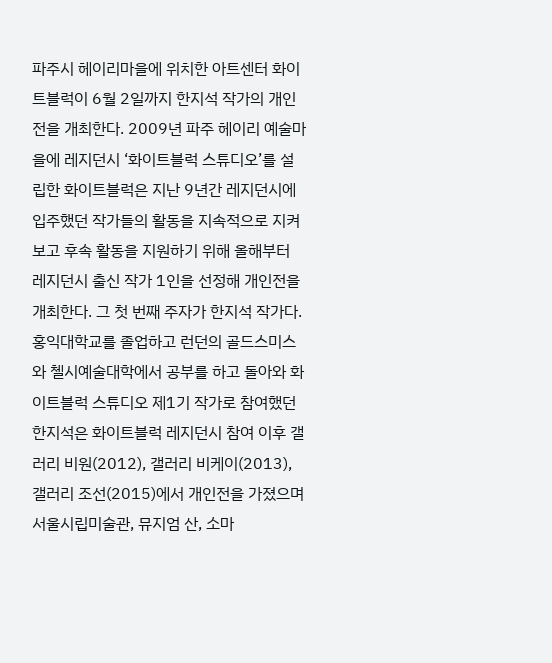파주시 헤이리마을에 위치한 아트센터 화이트블럭이 6월 2일까지 한지석 작가의 개인전을 개최한다. 2009년 파주 헤이리 예술마을에 레지던시 ‘화이트블럭 스튜디오’를 설립한 화이트블럭은 지난 9년간 레지던시에 입주했던 작가들의 활동을 지속적으로 지켜보고 후속 활동을 지원하기 위해 올해부터 레지던시 출신 작가 1인을 선정해 개인전을 개최한다. 그 첫 번째 주자가 한지석 작가다. 홍익대학교를 졸업하고 런던의 골드스미스와 첼시예술대학에서 공부를 하고 돌아와 화이트블럭 스튜디오 제1기 작가로 참여했던 한지석은 화이트블럭 레지던시 참여 이후 갤러리 비원(2012), 갤러리 비케이(2013), 갤러리 조선(2015)에서 개인전을 가졌으며 서울시립미술관, 뮤지엄 산, 소마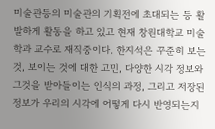미술관등의 미술관의 기획전에 초대되는 등 활발하게 활동을 하고 있고 현재 창원대학교 미술학과 교수로 재직중이다. 한지석은 꾸준히 보는 것, 보이는 것에 대한 고민, 다양한 시각 정보와 그것을 받아들이는 인식의 과정, 그리고 저장된 정보가 우리의 시각에 어떻게 다시 반영되는지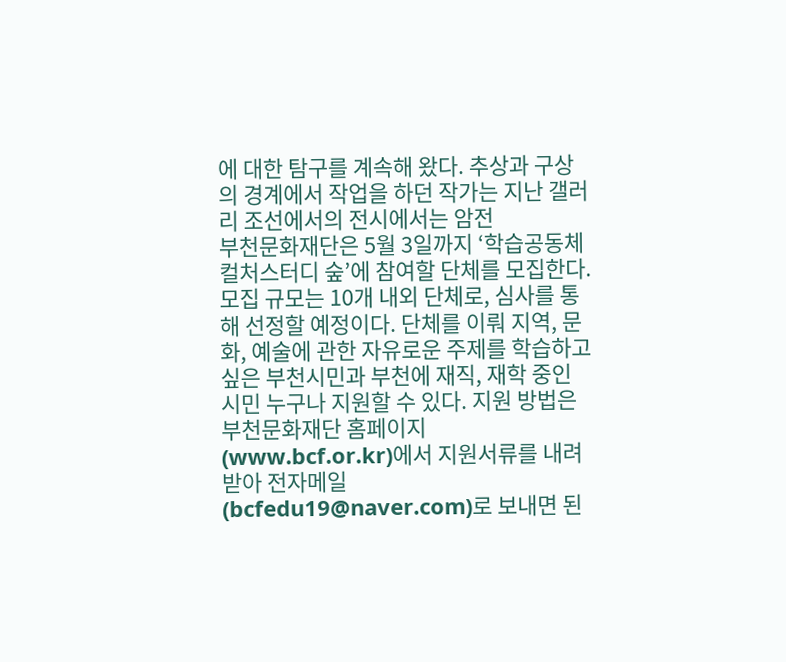에 대한 탐구를 계속해 왔다. 추상과 구상의 경계에서 작업을 하던 작가는 지난 갤러리 조선에서의 전시에서는 암전
부천문화재단은 5월 3일까지 ‘학습공동체 컬처스터디 숲’에 참여할 단체를 모집한다. 모집 규모는 10개 내외 단체로, 심사를 통해 선정할 예정이다. 단체를 이뤄 지역, 문화, 예술에 관한 자유로운 주제를 학습하고 싶은 부천시민과 부천에 재직, 재학 중인 시민 누구나 지원할 수 있다. 지원 방법은 부천문화재단 홈페이지(www.bcf.or.kr)에서 지원서류를 내려받아 전자메일(bcfedu19@naver.com)로 보내면 된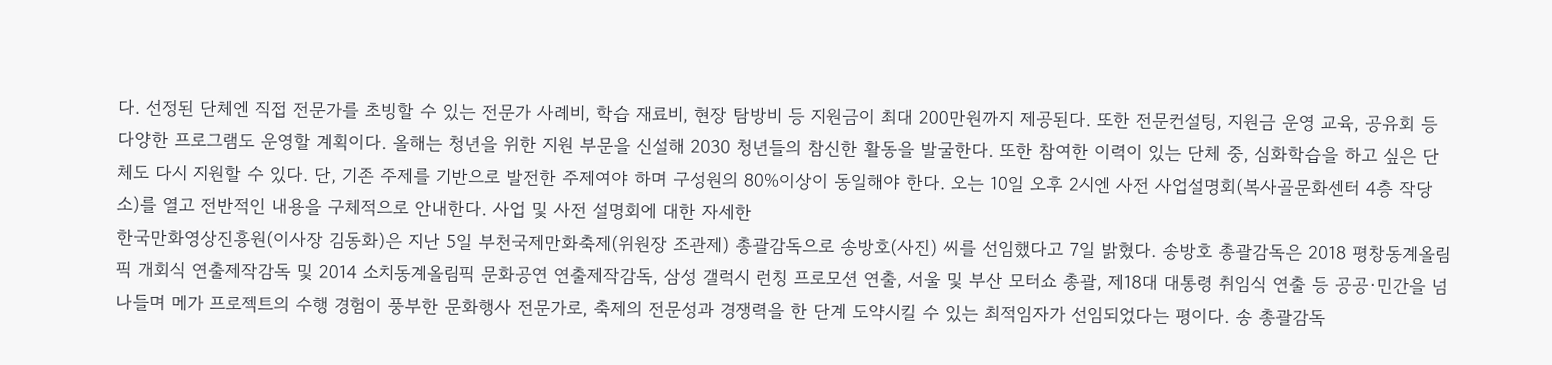다. 선정된 단체엔 직접 전문가를 초빙할 수 있는 전문가 사례비, 학습 재료비, 현장 탐방비 등 지원금이 최대 200만원까지 제공된다. 또한 전문컨설팅, 지원금 운영 교육, 공유회 등 다양한 프로그램도 운영할 계획이다. 올해는 청년을 위한 지원 부문을 신설해 2030 청년들의 참신한 활동을 발굴한다. 또한 참여한 이력이 있는 단체 중, 심화학습을 하고 싶은 단체도 다시 지원할 수 있다. 단, 기존 주제를 기반으로 발전한 주제여야 하며 구성원의 80%이상이 동일해야 한다. 오는 10일 오후 2시엔 사전 사업설명회(복사골문화센터 4층 작당소)를 열고 전반적인 내용을 구체적으로 안내한다. 사업 및 사전 설명회에 대한 자세한
한국만화영상진흥원(이사장 김동화)은 지난 5일 부천국제만화축제(위원장 조관제) 총괄감독으로 송방호(사진) 씨를 선임했다고 7일 밝혔다. 송방호 총괄감독은 2018 평창동계올림픽 개회식 연출제작감독 및 2014 소치동계올림픽 문화공연 연출제작감독, 삼성 갤럭시 런칭 프로모션 연출, 서울 및 부산 모터쇼 총괄, 제18대 대통령 취임식 연출 등 공공·민간을 넘나들며 메가 프로젝트의 수행 경험이 풍부한 문화행사 전문가로, 축제의 전문성과 경쟁력을 한 단계 도약시킬 수 있는 최적임자가 선임되었다는 평이다. 송 총괄감독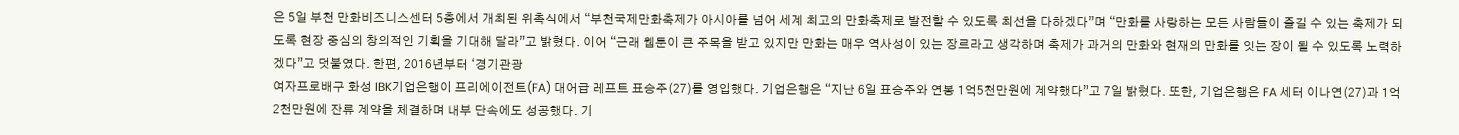은 5일 부천 만화비즈니스센터 5층에서 개최된 위촉식에서 “부천국제만화축제가 아시아를 넘어 세계 최고의 만화축제로 발전할 수 있도록 최선을 다하겠다”며 “만화를 사랑하는 모든 사람들이 즐길 수 있는 축제가 되도록 현장 중심의 창의적인 기획을 기대해 달라”고 밝혔다. 이어 “근래 웹툰이 큰 주목을 받고 있지만 만화는 매우 역사성이 있는 장르라고 생각하며 축제가 과거의 만화와 현재의 만화를 잇는 장이 될 수 있도록 노력하겠다”고 덧붙였다. 한편, 2016년부터 ‘경기관광
여자프로배구 화성 IBK기업은행이 프리에이전트(FA) 대어급 레프트 표승주(27)를 영입했다. 기업은행은 “지난 6일 표승주와 연봉 1억5천만원에 계약했다”고 7일 밝혔다. 또한, 기업은행은 FA 세터 이나연(27)과 1억 2천만원에 잔류 계약을 체결하며 내부 단속에도 성공했다. 기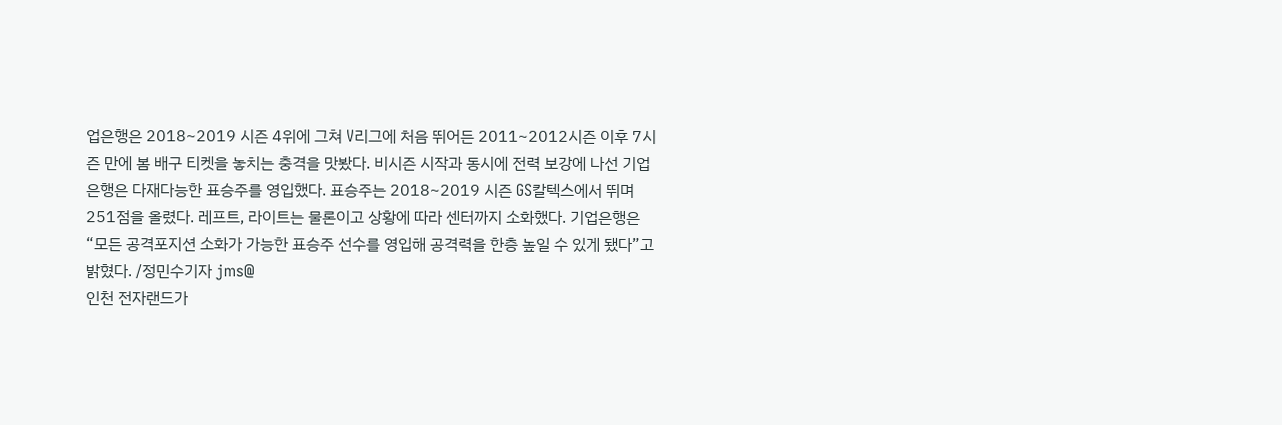업은행은 2018~2019 시즌 4위에 그쳐 V리그에 처음 뛰어든 2011~2012시즌 이후 7시즌 만에 봄 배구 티켓을 놓치는 충격을 맛봤다. 비시즌 시작과 동시에 전력 보강에 나선 기업은행은 다재다능한 표승주를 영입했다. 표승주는 2018~2019 시즌 GS칼텍스에서 뛰며 251점을 올렸다. 레프트, 라이트는 물론이고 상황에 따라 센터까지 소화했다. 기업은행은 “모든 공격포지션 소화가 가능한 표승주 선수를 영입해 공격력을 한층 높일 수 있게 됐다”고 밝혔다. /정민수기자 jms@
인천 전자랜드가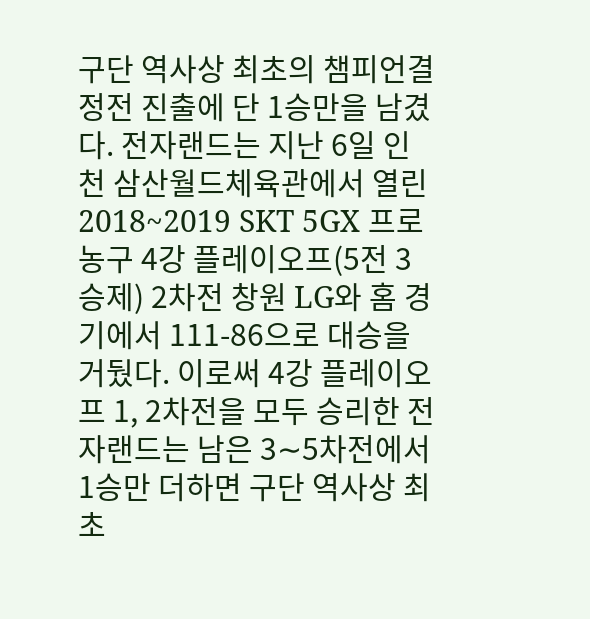구단 역사상 최초의 챔피언결정전 진출에 단 1승만을 남겼다. 전자랜드는 지난 6일 인천 삼산월드체육관에서 열린 2018~2019 SKT 5GX 프로농구 4강 플레이오프(5전 3승제) 2차전 창원 LG와 홈 경기에서 111-86으로 대승을 거뒀다. 이로써 4강 플레이오프 1, 2차전을 모두 승리한 전자랜드는 남은 3∼5차전에서 1승만 더하면 구단 역사상 최초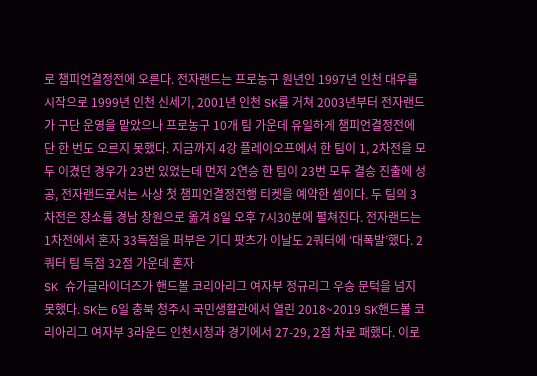로 챔피언결정전에 오른다. 전자랜드는 프로농구 원년인 1997년 인천 대우를 시작으로 1999년 인천 신세기, 2001년 인천 SK를 거쳐 2003년부터 전자랜드가 구단 운영을 맡았으나 프로농구 10개 팀 가운데 유일하게 챔피언결정전에 단 한 번도 오르지 못했다. 지금까지 4강 플레이오프에서 한 팀이 1, 2차전을 모두 이겼던 경우가 23번 있었는데 먼저 2연승 한 팀이 23번 모두 결승 진출에 성공, 전자랜드로서는 사상 첫 챔피언결정전행 티켓을 예약한 셈이다. 두 팀의 3차전은 장소를 경남 창원으로 옮겨 8일 오후 7시30분에 펼쳐진다. 전자랜드는 1차전에서 혼자 33득점을 퍼부은 기디 팟츠가 이날도 2쿼터에 ‘대폭발’했다. 2쿼터 팀 득점 32점 가운데 혼자
SK 슈가글라이더즈가 핸드볼 코리아리그 여자부 정규리그 우승 문턱을 넘지 못했다. SK는 6일 충북 청주시 국민생활관에서 열린 2018~2019 SK핸드볼 코리아리그 여자부 3라운드 인천시청과 경기에서 27-29, 2점 차로 패했다. 이로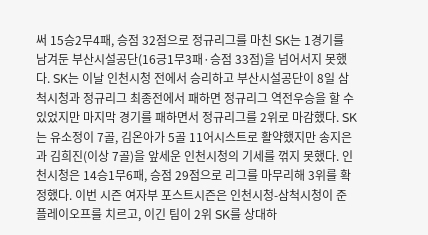써 15승2무4패, 승점 32점으로 정규리그를 마친 SK는 1경기를 남겨둔 부산시설공단(16긍1무3패·승점 33점)을 넘어서지 못했다. SK는 이날 인천시청 전에서 승리하고 부산시설공단이 8일 삼척시청과 정규리그 최종전에서 패하면 정규리그 역전우승을 할 수 있었지만 마지막 경기를 패하면서 정규리그를 2위로 마감했다. SK는 유소정이 7골, 김온아가 5골 11어시스트로 활약했지만 송지은과 김희진(이상 7골)을 앞세운 인천시청의 기세를 꺾지 못했다. 인천시청은 14승1무6패, 승점 29점으로 리그를 마무리해 3위를 확정했다. 이번 시즌 여자부 포스트시즌은 인천시청-삼척시청이 준플레이오프를 치르고, 이긴 팀이 2위 SK를 상대하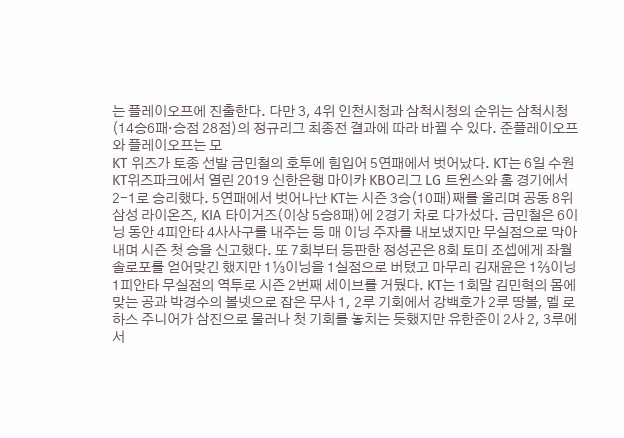는 플레이오프에 진출한다. 다만 3, 4위 인천시청과 삼척시청의 순위는 삼척시청(14승6패·승점 28점)의 정규리그 최종전 결과에 따라 바뀔 수 있다. 준플레이오프와 플레이오프는 모
KT 위즈가 토종 선발 금민철의 호투에 힘입어 5연패에서 벗어났다. KT는 6일 수원 KT위즈파크에서 열린 2019 신한은행 마이카 KBO리그 LG 트윈스와 홈 경기에서 2-1로 승리했다. 5연패에서 벗어나난 KT는 시즌 3승(10패)째를 올리며 공동 8위 삼성 라이온즈, KIA 타이거즈(이상 5승8패)에 2경기 차로 다가섰다. 금민철은 6이닝 동안 4피안타 4사사구를 내주는 등 매 이닝 주자를 내보냈지만 무실점으로 막아내며 시즌 첫 승을 신고했다. 또 7회부터 등판한 정성곤은 8회 토미 조셉에게 좌월 솔로포를 얻어맞긴 했지만 1⅓이닝을 1실점으로 버텼고 마무리 김재윤은 1⅔이닝 1피안타 무실점의 역투로 시즌 2번째 세이브를 거뒀다. KT는 1회말 김민혁의 몸에 맞는 공과 박경수의 볼넷으로 잡은 무사 1, 2루 기회에서 강백호가 2루 땅볼, 멜 로하스 주니어가 삼진으로 물러나 첫 기회를 놓치는 듯했지만 유한준이 2사 2, 3루에서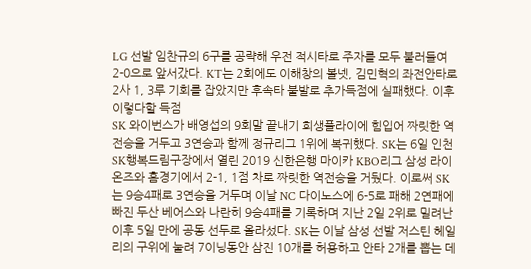LG 선발 임찬규의 6구를 공략해 우전 적시타로 주자를 모두 불러들여 2-0으로 앞서갔다. KT는 2회에도 이해창의 볼넷, 김민혁의 좌전안타로 2사 1, 3루 기회를 잡았지만 후속타 불발로 추가득점에 실패했다. 이후 이렇다할 득점
SK 와이번스가 배영섭의 9회말 끝내기 희생플라이에 힘입어 짜릿한 역전승을 거두고 3연승과 함께 정규리그 1위에 복귀했다. SK는 6일 인천 SK행복드림구장에서 열린 2019 신한은행 마이카 KBO리그 삼성 라이온즈와 홈경기에서 2-1, 1점 차로 짜릿한 역전승을 거뒀다. 이로써 SK는 9승4패로 3연승을 거두며 이날 NC 다이노스에 6-5로 패해 2연패에 빠진 두산 베어스와 나란히 9승4패를 기록하며 지난 2일 2위로 밀려난 이후 5일 만에 공동 선두로 올라섰다. SK는 이날 삼성 선발 저스틴 헤일리의 구위에 눌려 7이닝동안 삼진 10개를 허용하고 안타 2개를 뽑는 데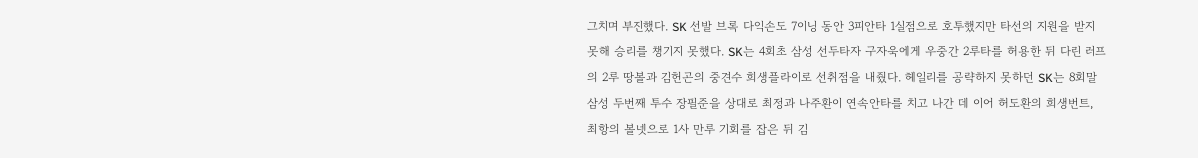그치며 부진했다. SK 선발 브록 다익손도 7이닝 동안 3피안타 1실점으로 호투했지만 타선의 지원을 받지 못해 승리를 챙기지 못했다. SK는 4회초 삼성 선두타자 구자욱에게 우중간 2루타를 허용한 뒤 다린 러프의 2루 땅볼과 김헌곤의 중견수 희생플라이로 선취점을 내줬다. 헤일리를 공략하지 못하던 SK는 8회말 삼성 두번째 투수 장필준을 상대로 최정과 나주환이 연속안타를 치고 나간 데 이어 허도환의 희생번트, 최항의 볼넷으로 1사 만루 기회를 잡은 뒤 김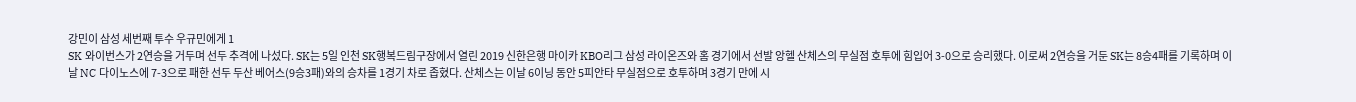강민이 삼성 세번째 투수 우규민에게 1
SK 와이번스가 2연승을 거두며 선두 추격에 나섰다. SK는 5일 인천 SK행복드림구장에서 열린 2019 신한은행 마이카 KBO리그 삼성 라이온즈와 홈 경기에서 선발 앙헬 산체스의 무실점 호투에 힘입어 3-0으로 승리했다. 이로써 2연승을 거둔 SK는 8승4패를 기록하며 이날 NC 다이노스에 7-3으로 패한 선두 두산 베어스(9승3패)와의 승차를 1경기 차로 좁혔다. 산체스는 이날 6이닝 동안 5피안타 무실점으로 호투하며 3경기 만에 시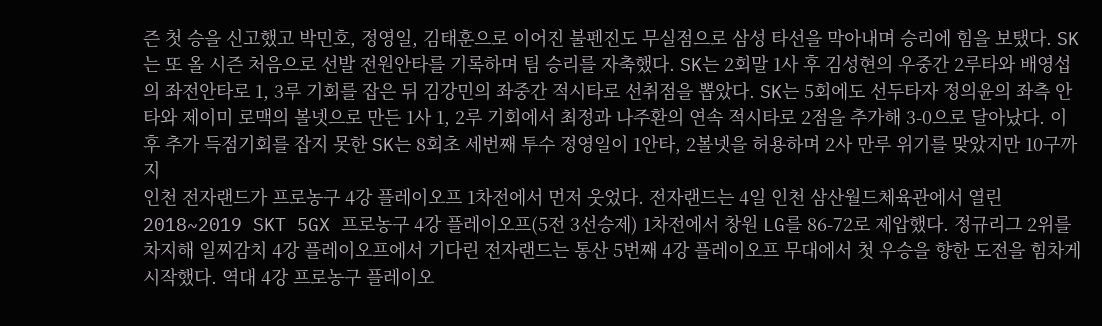즌 첫 승을 신고했고 박민호, 정영일, 김태훈으로 이어진 불펜진도 무실점으로 삼성 타선을 막아내며 승리에 힘을 보탰다. SK는 또 올 시즌 처음으로 선발 전원안타를 기록하며 팀 승리를 자축했다. SK는 2회말 1사 후 김성현의 우중간 2루타와 배영섭의 좌전안타로 1, 3루 기회를 잡은 뒤 김강민의 좌중간 적시타로 선취점을 뽑았다. SK는 5회에도 선두타자 정의윤의 좌측 안타와 제이미 로맥의 볼넷으로 만든 1사 1, 2루 기회에서 최정과 나주환의 연속 적시타로 2점을 추가해 3-0으로 달아났다. 이후 추가 득점기회를 잡지 못한 SK는 8회초 세번째 투수 정영일이 1안타, 2볼넷을 허용하며 2사 만루 위기를 맞았지만 10구까지
인천 전자랜드가 프로농구 4강 플레이오프 1차전에서 먼저 웃었다. 전자랜드는 4일 인천 삼산월드체육관에서 열린 2018~2019 SKT 5GX 프로농구 4강 플레이오프(5전 3선승제) 1차전에서 창원 LG를 86-72로 제압했다. 정규리그 2위를 차지해 일찌감치 4강 플레이오프에서 기다린 전자랜드는 통산 5번째 4강 플레이오프 무대에서 첫 우승을 향한 도전을 힘차게 시작했다. 역대 4강 프로농구 플레이오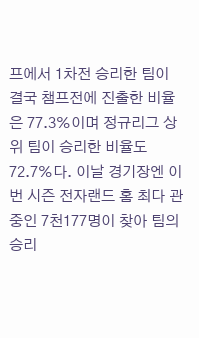프에서 1차전 승리한 팀이 결국 챔프전에 진출한 비율은 77.3%이며 정규리그 상위 팀이 승리한 비율도 72.7%다. 이날 경기장엔 이번 시즌 전자랜드 홈 최다 관중인 7천177명이 찾아 팀의 승리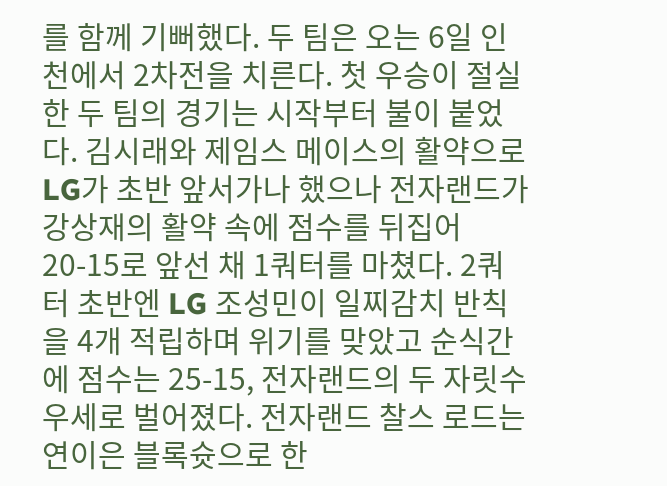를 함께 기뻐했다. 두 팀은 오는 6일 인천에서 2차전을 치른다. 첫 우승이 절실한 두 팀의 경기는 시작부터 불이 붙었다. 김시래와 제임스 메이스의 활약으로 LG가 초반 앞서가나 했으나 전자랜드가 강상재의 활약 속에 점수를 뒤집어 20-15로 앞선 채 1쿼터를 마쳤다. 2쿼터 초반엔 LG 조성민이 일찌감치 반칙을 4개 적립하며 위기를 맞았고 순식간에 점수는 25-15, 전자랜드의 두 자릿수 우세로 벌어졌다. 전자랜드 찰스 로드는 연이은 블록슛으로 한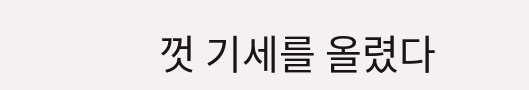껏 기세를 올렸다